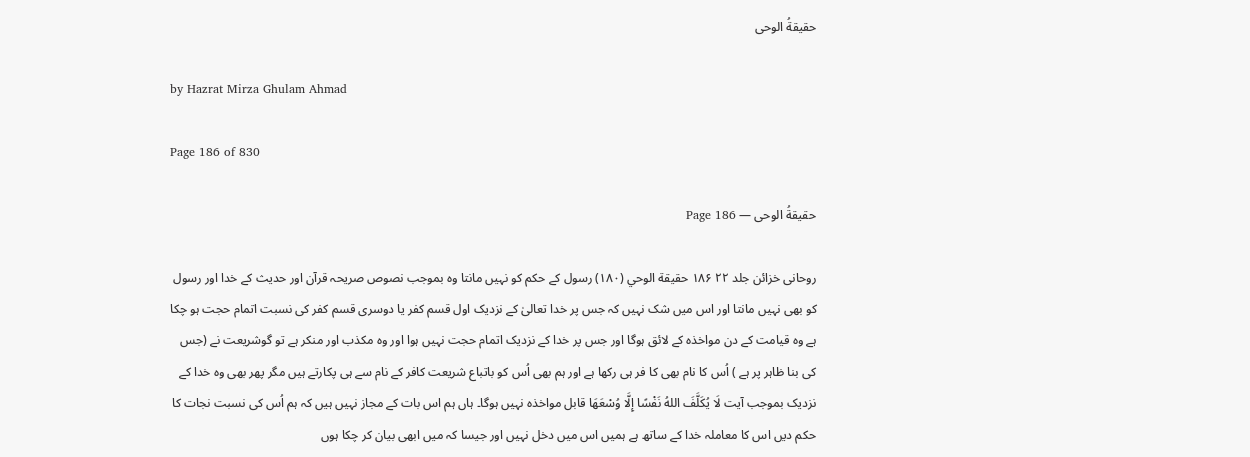حقیقةُ الوحی

by Hazrat Mirza Ghulam Ahmad

Page 186 of 830

حقیقةُ الوحی — Page 186

روحانی خزائن جلد ۲۲ ۱۸۶ حقيقة الوحي (۱۸۰) رسول کے حکم کو نہیں مانتا وہ بموجب نصوص صریحہ قرآن اور حدیث کے خدا اور رسول کو بھی نہیں مانتا اور اس میں شک نہیں کہ جس پر خدا تعالیٰ کے نزدیک اول قسم کفر یا دوسری قسم کفر کی نسبت اتمام حجت ہو چکا ہے وہ قیامت کے دن مواخذہ کے لائق ہوگا اور جس پر خدا کے نزدیک اتمام حجت نہیں ہوا اور وہ مکذب اور منکر ہے تو گوشریعت نے (جس کی بنا ظاہر پر ہے ) اُس کا نام بھی کا فر ہی رکھا ہے اور ہم بھی اُس کو باتباع شریعت کافر کے نام سے ہی پکارتے ہیں مگر پھر بھی وہ خدا کے نزدیک بموجب آیت لَا يُكَلَّفَ اللهُ نَفْسًا إِلَّا وُسْعَهَا قابل مواخذہ نہیں ہوگا۔ ہاں ہم اس بات کے مجاز نہیں ہیں کہ ہم اُس کی نسبت نجات کا حکم دیں اس کا معاملہ خدا کے ساتھ ہے ہمیں اس میں دخل نہیں اور جیسا کہ میں ابھی بیان کر چکا ہوں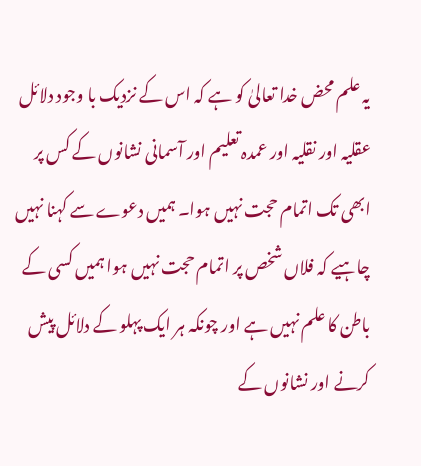یہ علم محض خدا تعالیٰ کو ہے کہ اس کے نزدیک با وجود دلائل عقلیہ اور نقلیہ اور عمدہ تعلیم اور آسمانی نشانوں کے کس پر ابھی تک اتمام حجت نہیں ہوا۔ ہمیں دعوے سے کہنا نہیں چاہیے کہ فلاں شخص پر اتمام حجت نہیں ہوا ہمیں کسی کے باطن کا علم نہیں ہے اور چونکہ ہر ایک پہلو کے دلائل پیش کرنے اور نشانوں کے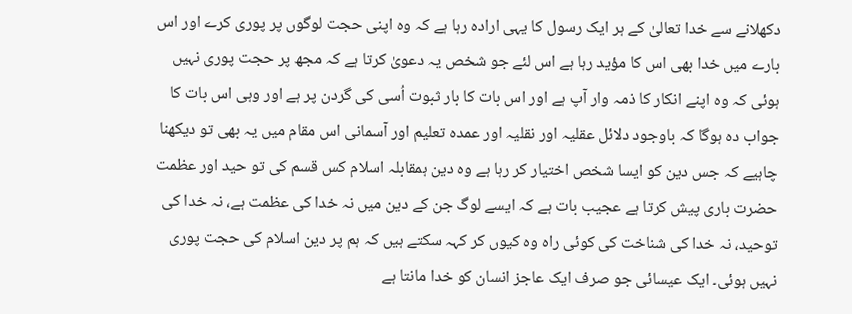دکھلانے سے خدا تعالیٰ کے ہر ایک رسول کا یہی ارادہ رہا ہے کہ وہ اپنی حجت لوگوں پر پوری کرے اور اس بارے میں خدا بھی اس کا مؤید رہا ہے اس لئے جو شخص یہ دعویٰ کرتا ہے کہ مجھ پر حجت پوری نہیں ہوئی کہ وہ اپنے انکار کا ذمہ وار آپ ہے اور اس بات کا بار ثبوت اُسی کی گردن پر ہے اور وہی اس بات کا جواب دہ ہوگا کہ باوجود دلائل عقلیہ اور نقلیہ اور عمدہ تعلیم اور آسمانی اس مقام میں یہ بھی تو دیکھنا چاہیے کہ جس دین کو ایسا شخص اختیار کر رہا ہے وہ دین ہمقابلہ اسلام کس قسم کی تو حید اور عظمت حضرت باری پیش کرتا ہے عجیب بات ہے کہ ایسے لوگ جن کے دین میں نہ خدا کی عظمت ہے، نہ خدا کی توحید، نہ خدا کی شناخت کی کوئی راہ وہ کیوں کر کہہ سکتے ہیں کہ ہم پر دین اسلام کی حجت پوری نہیں ہوئی۔ ایک عیسائی جو صرف ایک عاجز انسان کو خدا مانتا ہے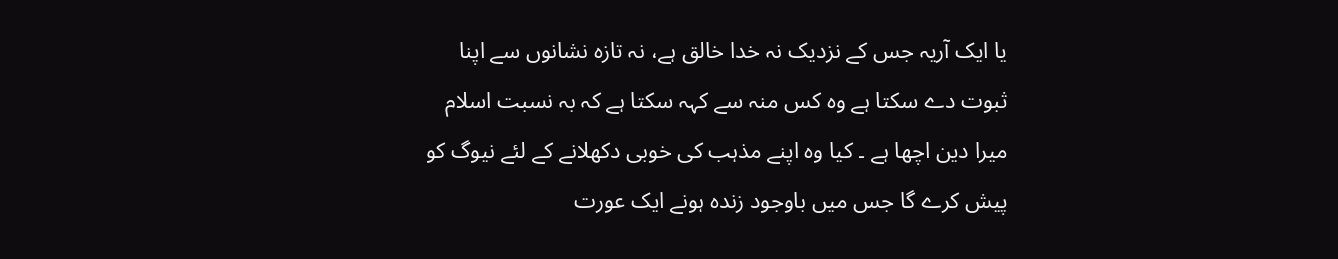یا ایک آریہ جس کے نزدیک نہ خدا خالق ہے، نہ تازہ نشانوں سے اپنا ثبوت دے سکتا ہے وہ کس منہ سے کہہ سکتا ہے کہ بہ نسبت اسلام میرا دین اچھا ہے ۔ کیا وہ اپنے مذہب کی خوبی دکھلانے کے لئے نیوگ کو پیش کرے گا جس میں باوجود زندہ ہونے ایک عورت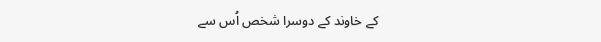کے خاوند کے دوسرا شخص اُس سے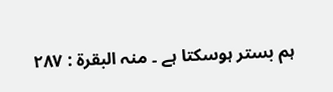ہم بستر ہوسکتا ہے ۔ منہ البقرة : ۲۸۷